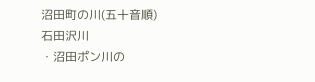沼田町の川(五十音順)
石田沢川
・沼田ポン川の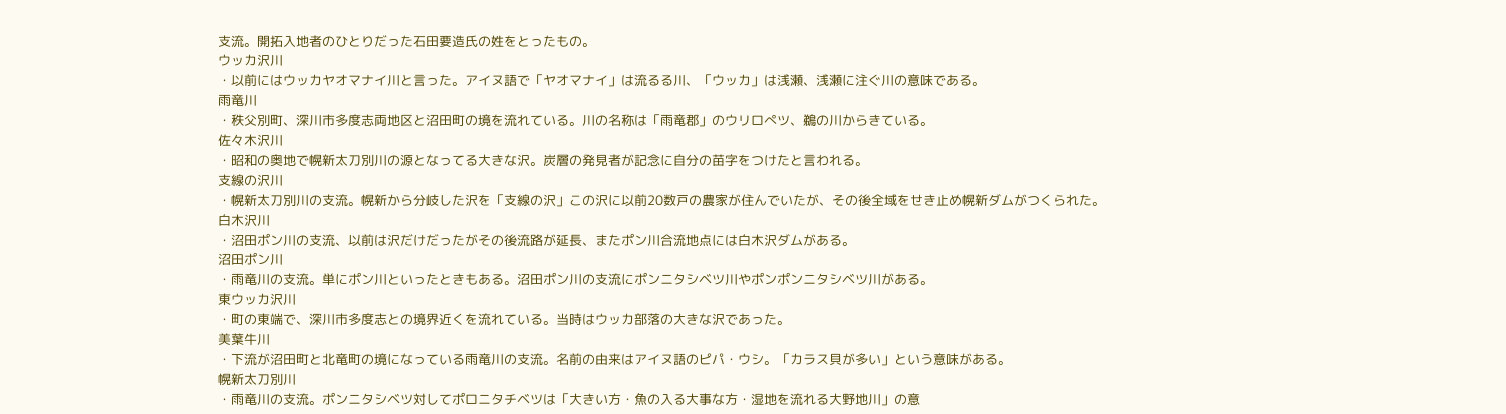支流。開拓入地者のひとりだった石田要造氏の姓をとったもの。
ウッカ沢川
・以前にはウッカヤオマナイ川と言った。アイヌ語で「ヤオマナイ」は流るる川、「ウッカ」は浅瀬、浅瀬に注ぐ川の意味である。
雨竜川
・秩父別町、深川市多度志両地区と沼田町の境を流れている。川の名称は「雨竜郡」のウリロぺツ、鵜の川からきている。
佐々木沢川
・昭和の奥地で幌新太刀別川の源となってる大きな沢。炭層の発見者が記念に自分の苗字をつけたと言われる。
支線の沢川
・幌新太刀別川の支流。幌新から分岐した沢を「支線の沢」この沢に以前20数戸の農家が住んでいたが、その後全域をせき止め幌新ダムがつくられた。
白木沢川
・沼田ポン川の支流、以前は沢だけだったがその後流路が延長、またポン川合流地点には白木沢ダムがある。
沼田ポン川
・雨竜川の支流。単にポン川といったときもある。沼田ポン川の支流にポンニタシベツ川やポンポンニタシベツ川がある。
東ウッカ沢川
・町の東端で、深川市多度志との境界近くを流れている。当時はウッカ部落の大きな沢であった。
美葉牛川
・下流が沼田町と北竜町の境になっている雨竜川の支流。名前の由来はアイヌ語のピパ・ウシ。「カラス貝が多い」という意味がある。
幌新太刀別川
・雨竜川の支流。ポンニタシベツ対してポロニタチベツは「大きい方・魚の入る大事な方・湿地を流れる大野地川」の意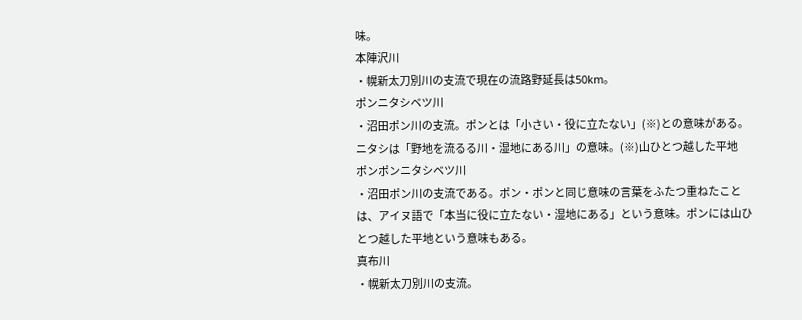味。
本陣沢川
・幌新太刀別川の支流で現在の流路野延長は50km。
ポンニタシベツ川
・沼田ポン川の支流。ポンとは「小さい・役に立たない」(※)との意味がある。ニタシは「野地を流るる川・湿地にある川」の意味。(※)山ひとつ越した平地
ポンポンニタシベツ川
・沼田ポン川の支流である。ポン・ポンと同じ意味の言葉をふたつ重ねたことは、アイヌ語で「本当に役に立たない・湿地にある」という意味。ポンには山ひとつ越した平地という意味もある。
真布川
・幌新太刀別川の支流。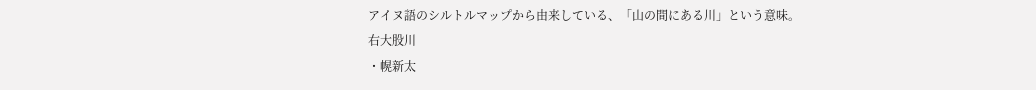アイヌ語のシルトルマップから由来している、「山の間にある川」という意味。
右大股川
・幌新太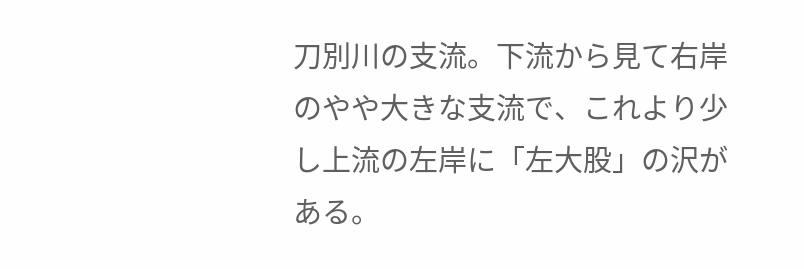刀別川の支流。下流から見て右岸のやや大きな支流で、これより少し上流の左岸に「左大股」の沢がある。